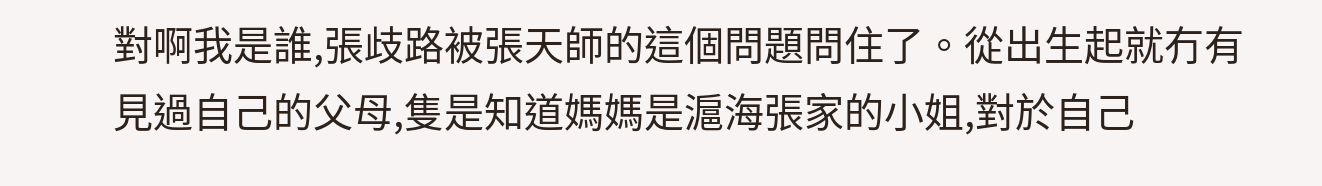對啊我是誰,張歧路被張天師的這個問題問住了。從出生起就冇有見過自己的父母,隻是知道媽媽是滬海張家的小姐,對於自己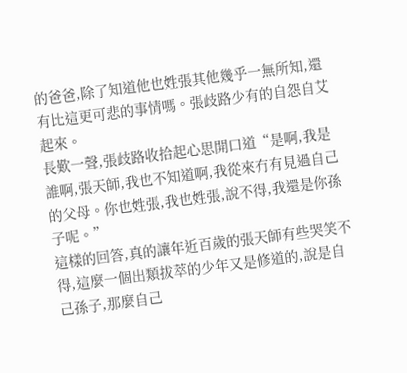的爸爸,除了知道他也姓張其他幾乎一無所知,還有比這更可悲的事情嗎。張歧路少有的自怨自艾起來。
長歎一聲,張歧路收拾起心思開口道“是啊,我是誰啊,張天師,我也不知道啊,我從來冇有見過自己的父母。你也姓張,我也姓張,說不得,我還是你孫子呢。”
這樣的回答,真的讓年近百歲的張天師有些哭笑不得,這麼一個出類拔萃的少年又是修道的,說是自己孫子,那麼自己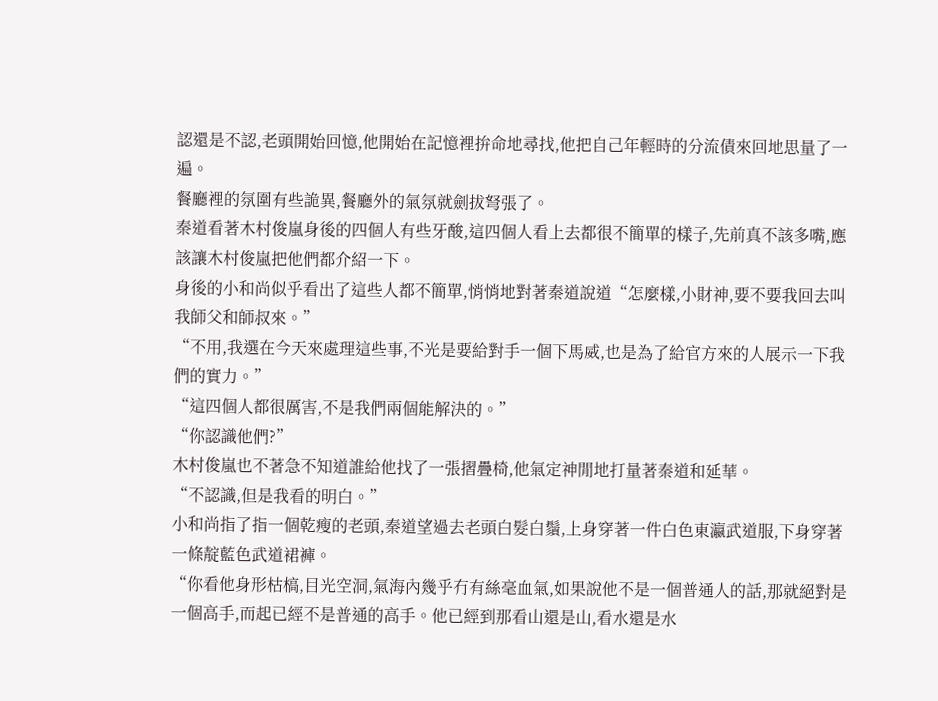認還是不認,老頭開始回憶,他開始在記憶裡拚命地尋找,他把自己年輕時的分流債來回地思量了一遍。
餐廳裡的氛圍有些詭異,餐廳外的氣氛就劍拔弩張了。
秦道看著木村俊嵐身後的四個人有些牙酸,這四個人看上去都很不簡單的樣子,先前真不該多嘴,應該讓木村俊嵐把他們都介紹一下。
身後的小和尚似乎看出了這些人都不簡單,悄悄地對著秦道說道“怎麼樣,小財神,要不要我回去叫我師父和師叔來。”
“不用,我選在今天來處理這些事,不光是要給對手一個下馬威,也是為了給官方來的人展示一下我們的實力。”
“這四個人都很厲害,不是我們兩個能解決的。”
“你認識他們?”
木村俊嵐也不著急不知道誰給他找了一張摺疊椅,他氣定神閒地打量著秦道和延華。
“不認識,但是我看的明白。”
小和尚指了指一個乾瘦的老頭,秦道望過去老頭白髮白鬚,上身穿著一件白色東瀛武道服,下身穿著一條靛藍色武道裙褲。
“你看他身形枯槁,目光空洞,氣海內幾乎冇有絲毫血氣,如果說他不是一個普通人的話,那就絕對是一個高手,而起已經不是普通的高手。他已經到那看山還是山,看水還是水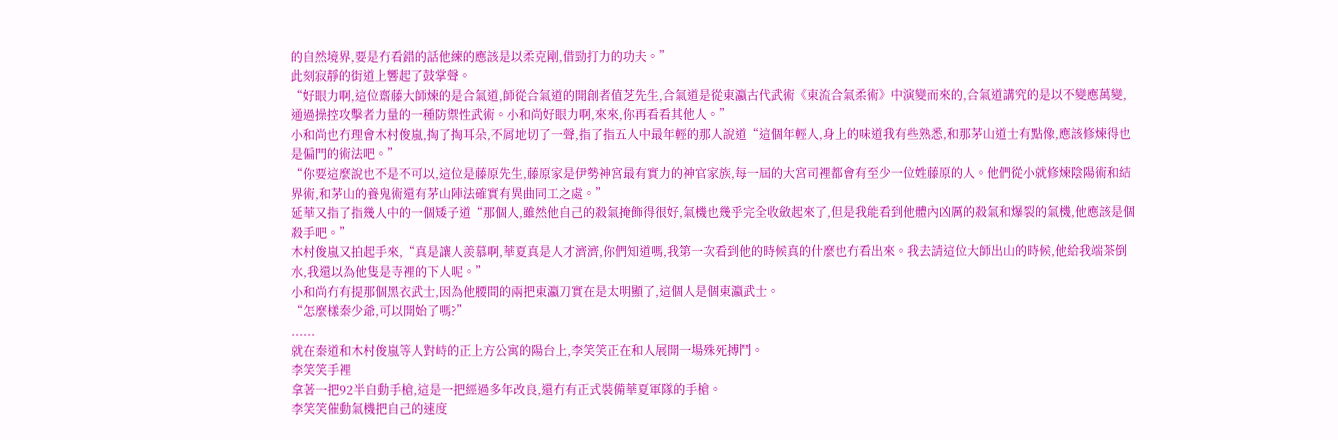的自然境界,要是冇看錯的話他練的應該是以柔克剛,借勁打力的功夫。”
此刻寂靜的街道上響起了鼓掌聲。
“好眼力啊,這位齋藤大師煉的是合氣道,師從合氣道的開創者值芝先生,合氣道是從東瀛古代武術《東流合氣柔術》中演變而來的,合氣道講究的是以不變應萬變,通過操控攻擊者力量的一種防禦性武術。小和尚好眼力啊,來來,你再看看其他人。”
小和尚也冇理會木村俊嵐,掏了掏耳朵,不屑地切了一聲,指了指五人中最年輕的那人說道“這個年輕人,身上的味道我有些熟悉,和那茅山道士有點像,應該修煉得也是偏門的術法吧。”
“你要這麼說也不是不可以,這位是藤原先生,藤原家是伊勢神宮最有實力的神官家族,每一屆的大宮司裡都會有至少一位姓藤原的人。他們從小就修煉陰陽術和結界術,和茅山的養鬼術還有茅山陣法確實有異曲同工之處。”
延華又指了指幾人中的一個矮子道“那個人,雖然他自己的殺氣掩飾得很好,氣機也幾乎完全收斂起來了,但是我能看到他體內凶厲的殺氣和爆裂的氣機,他應該是個殺手吧。”
木村俊嵐又拍起手來,“真是讓人羨慕啊,華夏真是人才濟濟,你們知道嗎,我第一次看到他的時候真的什麼也冇看出來。我去請這位大師出山的時候,他給我端茶倒水,我還以為他隻是寺裡的下人呢。”
小和尚冇有提那個黑衣武士,因為他腰間的兩把東瀛刀實在是太明顯了,這個人是個東瀛武士。
“怎麼樣秦少爺,可以開始了嗎?”
......
就在秦道和木村俊嵐等人對峙的正上方公寓的陽台上,李笑笑正在和人展開一場殊死搏鬥。
李笑笑手裡
拿著一把92半自動手槍,這是一把經過多年改良,還冇有正式裝備華夏軍隊的手槍。
李笑笑催動氣機把自己的速度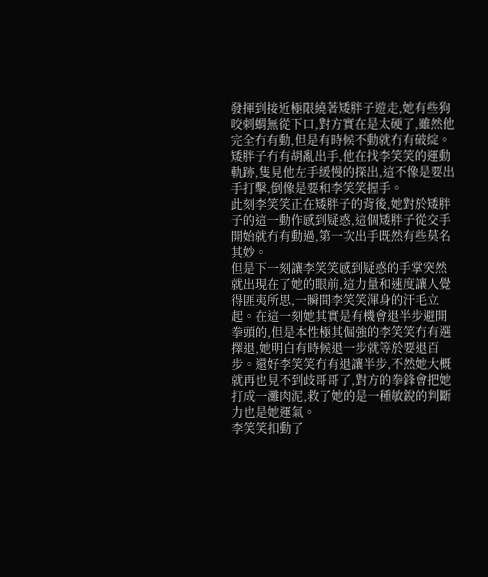發揮到接近極限繞著矮胖子遊走,她有些狗咬刺蝟無從下口,對方實在是太硬了,雖然他完全冇有動,但是有時候不動就冇有破綻。
矮胖子冇有胡亂出手,他在找李笑笑的運動軌跡,隻見他左手緩慢的探出,這不像是要出手打擊,倒像是要和李笑笑握手。
此刻李笑笑正在矮胖子的背後,她對於矮胖子的這一動作感到疑惑,這個矮胖子從交手開始就冇有動過,第一次出手既然有些莫名其妙。
但是下一刻讓李笑笑感到疑惑的手掌突然就出現在了她的眼前,這力量和速度讓人覺得匪夷所思,一瞬間李笑笑渾身的汗毛立起。在這一刻她其實是有機會退半步避開拳頭的,但是本性極其倔強的李笑笑冇有選擇退,她明白有時候退一步就等於要退百步。還好李笑笑冇有退讓半步,不然她大概就再也見不到歧哥哥了,對方的拳鋒會把她打成一灘肉泥,救了她的是一種敏銳的判斷力也是她運氣。
李笑笑扣動了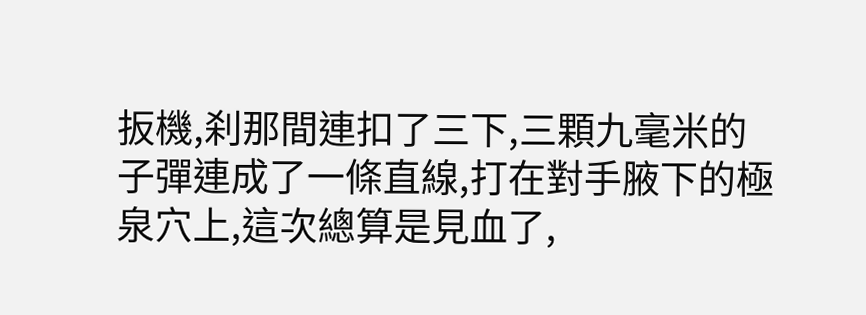扳機,刹那間連扣了三下,三顆九毫米的子彈連成了一條直線,打在對手腋下的極泉穴上,這次總算是見血了,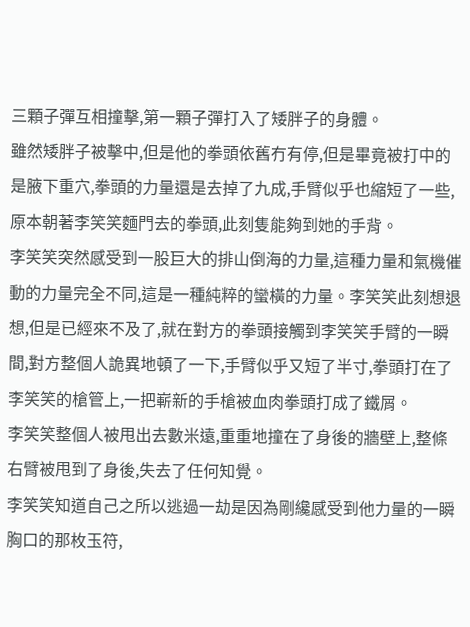三顆子彈互相撞擊,第一顆子彈打入了矮胖子的身體。
雖然矮胖子被擊中,但是他的拳頭依舊冇有停,但是畢竟被打中的是腋下重穴,拳頭的力量還是去掉了九成,手臂似乎也縮短了一些,原本朝著李笑笑麵門去的拳頭,此刻隻能夠到她的手背。
李笑笑突然感受到一股巨大的排山倒海的力量,這種力量和氣機催動的力量完全不同,這是一種純粹的蠻橫的力量。李笑笑此刻想退想,但是已經來不及了,就在對方的拳頭接觸到李笑笑手臂的一瞬間,對方整個人詭異地頓了一下,手臂似乎又短了半寸,拳頭打在了李笑笑的槍管上,一把嶄新的手槍被血肉拳頭打成了鐵屑。
李笑笑整個人被甩出去數米遠,重重地撞在了身後的牆壁上,整條右臂被甩到了身後,失去了任何知覺。
李笑笑知道自己之所以逃過一劫是因為剛纔感受到他力量的一瞬胸口的那枚玉符,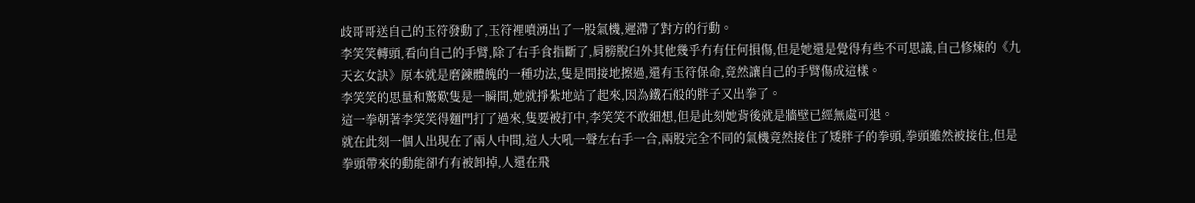歧哥哥送自己的玉符發動了,玉符裡噴湧出了一股氣機,遲滯了對方的行動。
李笑笑轉頭,看向自己的手臂,除了右手食指斷了,肩膀脫臼外其他幾乎冇有任何損傷,但是她還是覺得有些不可思議,自己修煉的《九天玄女訣》原本就是磨鍊體魄的一種功法,隻是間接地擦過,還有玉符保命,竟然讓自己的手臂傷成這樣。
李笑笑的思量和驚歎隻是一瞬間,她就掙紮地站了起來,因為鐵石般的胖子又出拳了。
這一拳朝著李笑笑得麵門打了過來,隻要被打中,李笑笑不敢細想,但是此刻她背後就是牆壁已經無處可退。
就在此刻一個人出現在了兩人中間,這人大吼一聲左右手一合,兩股完全不同的氣機竟然接住了矮胖子的拳頭,拳頭雖然被接住,但是拳頭帶來的動能卻冇有被卸掉,人還在飛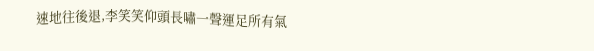速地往後退,李笑笑仰頭長嘯一聲運足所有氣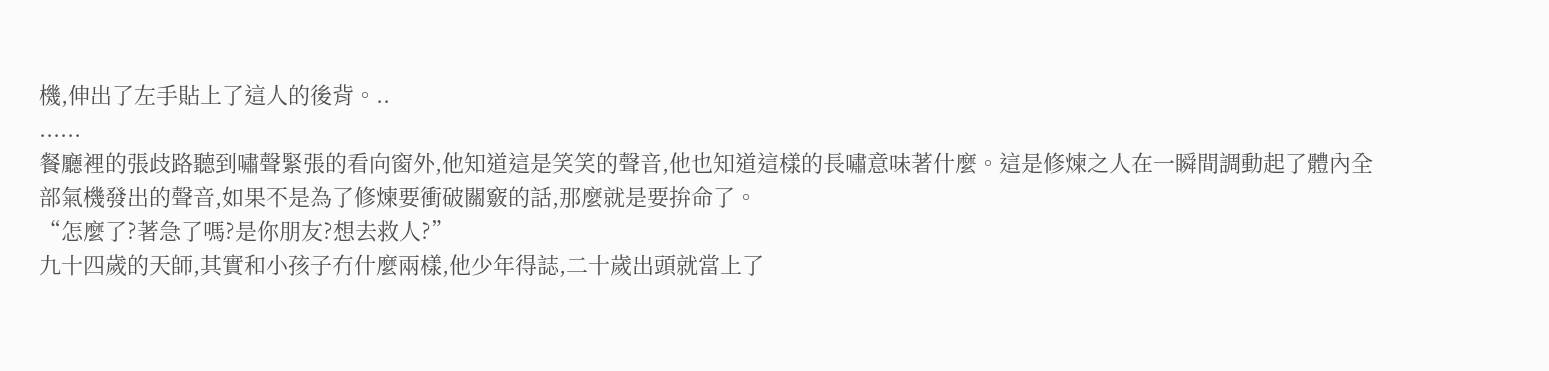機,伸出了左手貼上了這人的後背。..
......
餐廳裡的張歧路聽到嘯聲緊張的看向窗外,他知道這是笑笑的聲音,他也知道這樣的長嘯意味著什麼。這是修煉之人在一瞬間調動起了體內全部氣機發出的聲音,如果不是為了修煉要衝破關竅的話,那麼就是要拚命了。
“怎麼了?著急了嗎?是你朋友?想去救人?”
九十四歲的天師,其實和小孩子冇什麼兩樣,他少年得誌,二十歲出頭就當上了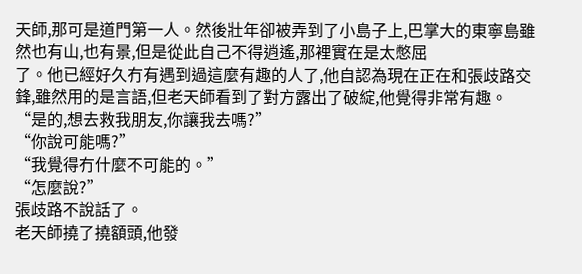天師,那可是道門第一人。然後壯年卻被弄到了小島子上,巴掌大的東寧島雖然也有山,也有景,但是從此自己不得逍遙,那裡實在是太憋屈
了。他已經好久冇有遇到過這麼有趣的人了,他自認為現在正在和張歧路交鋒,雖然用的是言語,但老天師看到了對方露出了破綻,他覺得非常有趣。
“是的,想去救我朋友,你讓我去嗎?”
“你說可能嗎?”
“我覺得冇什麼不可能的。”
“怎麼說?”
張歧路不說話了。
老天師撓了撓額頭,他發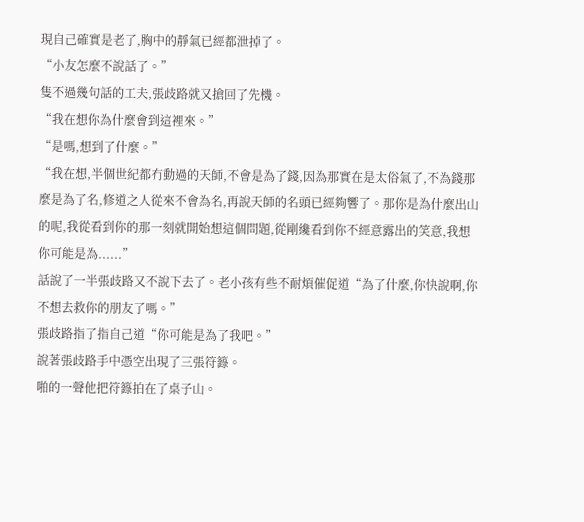現自己確實是老了,胸中的靜氣已經都泄掉了。
“小友怎麼不說話了。”
隻不過幾句話的工夫,張歧路就又搶回了先機。
“我在想你為什麼會到這裡來。”
“是嗎,想到了什麼。”
“我在想,半個世紀都冇動過的天師,不會是為了錢,因為那實在是太俗氣了,不為錢那麼是為了名,修道之人從來不會為名,再說天師的名頭已經夠響了。那你是為什麼出山的呢,我從看到你的那一刻就開始想這個問題,從剛纔看到你不經意露出的笑意,我想你可能是為......”
話說了一半張歧路又不說下去了。老小孩有些不耐煩催促道“為了什麼,你快說啊,你不想去救你的朋友了嗎。”
張歧路指了指自己道“你可能是為了我吧。”
說著張歧路手中憑空出現了三張符籙。
啪的一聲他把符籙拍在了桌子山。